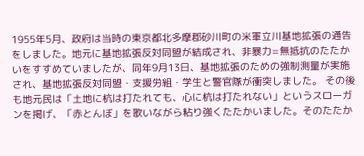1955年5月、政府は当時の東京都北多摩郡砂川町の米軍立川基地拡張の通告をしました。地元に基地拡張反対同盟が結成され、非暴力=無抵抗のたたかいをすすめていましたが、同年9月13日、基地拡張のための強制測量が実施され、基地拡張反対同盟・支援労組・学生と警官隊が衝突しました。 その後も地元民は「土地に杭は打たれても、心に杭は打たれない」というスローガンを掲げ、「赤とんぼ」を歌いながら粘り強くたたかいました。そのたたか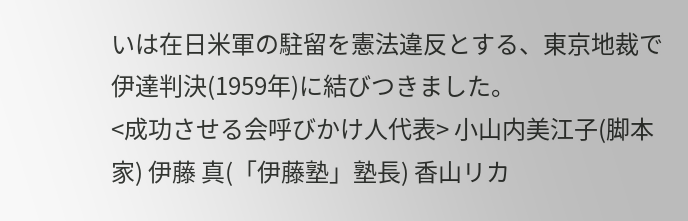いは在日米軍の駐留を憲法違反とする、東京地裁で伊達判決(1959年)に結びつきました。
<成功させる会呼びかけ人代表> 小山内美江子(脚本家) 伊藤 真(「伊藤塾」塾長) 香山リカ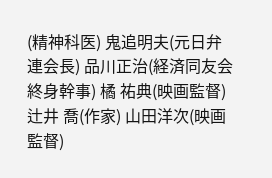(精神科医) 鬼追明夫(元日弁連会長) 品川正治(経済同友会終身幹事) 橘 祐典(映画監督) 辻井 喬(作家) 山田洋次(映画監督)